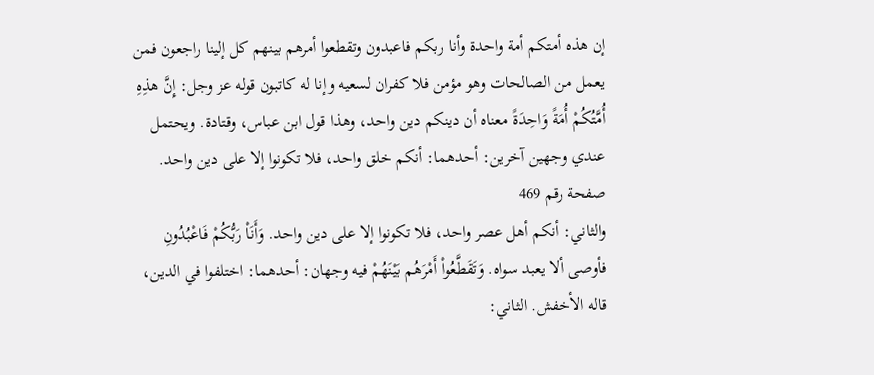إن هذه أمتكم أمة واحدة وأنا ربكم فاعبدون وتقطعوا أمرهم بينهم كل إلينا راجعون فمن يعمل من الصالحات وهو مؤمن فلا كفران لسعيه وإنا له كاتبون قوله عز وجل: إِنَّ هذِهِ أُمَّتُكُمْ أُمَةً وَاحِدَةً معناه أن دينكم دين واحد، وهذا قول ابن عباس، وقتادة. ويحتمل عندي وجهين آخرين: أحدهما: أنكم خلق واحد، فلا تكونوا إلا على دين واحد.
صفحة رقم 469
والثاني: أنكم أهل عصر واحد، فلا تكونوا إلا على دين واحد. وَأَنَاْ رَبُّكُمْ فَاعْبُدُونِ فأوصى ألا يعبد سواه. وَتَقَطَّعُواْ أَمْرَهُم بَيْنَهُمْ فيه وجهان: أحدهما: اختلفوا في الدين، قاله الأخفش. الثاني: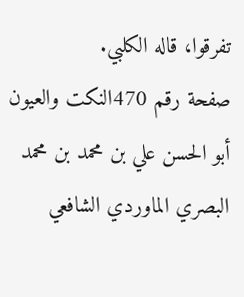تفرقوا، قاله الكلبي.
صفحة رقم 470النكت والعيون
أبو الحسن علي بن محمد بن محمد البصري الماوردي الشافعي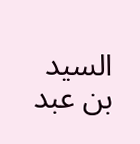السيد بن عبد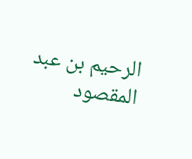الرحيم بن عبد المقصود